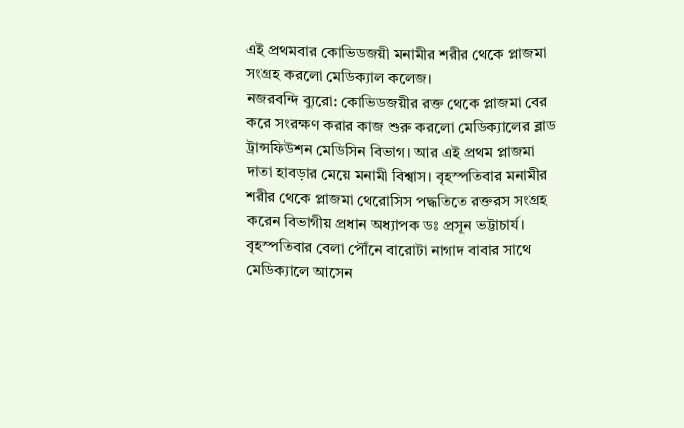এই প্রথমবার কোভিডজয়ী মনামীর শরীর থেকে প্লাজমা সংগ্রহ করলো মেডিক্যাল কলেজ।
নজরবন্দি ব্যুরো: কোভিডজয়ীর রক্ত থেকে প্লাজমা বের করে সংরক্ষণ করার কাজ শুরু করলো মেডিক্যালের ব্লাড ট্রান্সফিউশন মেডিসিন বিভাগ। আর এই প্রথম প্লাজমা দাতা হাবড়ার মেয়ে মনামী বিশ্বাস। বৃহস্পতিবার মনামীর শরীর থেকে প্লাজমা থেরোসিস পদ্ধতিতে রক্তরস সংগ্রহ করেন বিভাগীয় প্রধান অধ্যাপক ডঃ প্রসূন ভট্টাচার্য। বৃহস্পতিবার বেলা পৌঁনে বারোটা নাগাদ বাবার সাথে মেডিক্যালে আসেন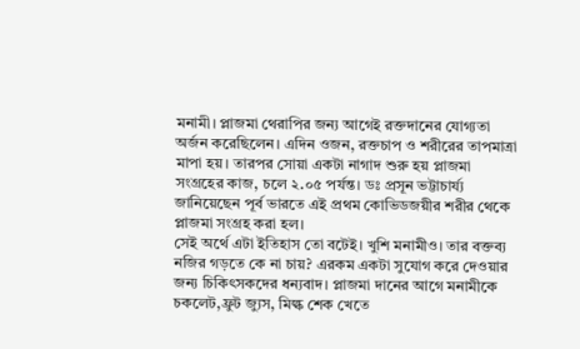মনামী। প্লাজমা থেরাপির জন্য আগেই রক্তদানের যোগ্যতা অর্জন করেছিলেন। এদিন ওজন, রক্তচাপ ও শরীরের তাপমাত্রা মাপা হয়। তারপর সোয়া একটা নাগাদ শুরু হয় প্লাজমা সংগ্রহের কাজ, চলে ২.০৫ পর্যন্ত। ডঃ প্রসূন ভট্টাচার্য্য জানিয়েছেন পূর্ব ভারতে এই প্রথম কোভিডজয়ীর শরীর থেকে প্লাজমা সংগ্রহ করা হল।
সেই অর্থে এটা ইতিহাস তো বটেই। খুশি মনামীও। তার বক্তব্য নজির গড়তে কে না চায়? এরকম একটা সুযোগ করে দেওয়ার জন্য চিকিৎসকদের ধন্যবাদ। প্লাজমা দানের আগে মনামীকে চকলেট,ফ্রুট জ্যুস, মিল্ক শেক খেতে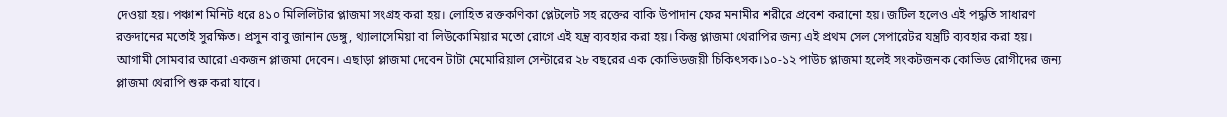দেওয়া হয়। পঞ্চাশ মিনিট ধরে ৪১০ মিলিলিটার প্লাজমা সংগ্রহ করা হয়। লোহিত রক্তকণিকা প্লেটলেট সহ রক্তের বাকি উপাদান ফের মনামীর শরীরে প্রবেশ করানো হয়। জটিল হলেও এই পদ্ধতি সাধারণ রক্তদানের মতোই সুরক্ষিত। প্রসুন বাবু জানান ডেঙ্গু, থ্যালাসেমিয়া বা লিউকোমিয়ার মতো রোগে এই যন্ত্র ব্যবহার করা হয়। কিন্তু প্লাজমা থেরাপির জন্য এই প্রথম সেল সেপারেটর যন্ত্রটি ব্যবহার করা হয়।
আগামী সোমবার আরো একজন প্লাজমা দেবেন। এছাড়া প্লাজমা দেবেন টাটা মেমোরিয়াল সেন্টারের ২৮ বছরের এক কোভিডজয়ী চিকিৎসক।১০-১২ পাউচ প্লাজমা হলেই সংকটজনক কোভিড রোগীদের জন্য প্লাজমা থেরাপি শুরু করা যাবে।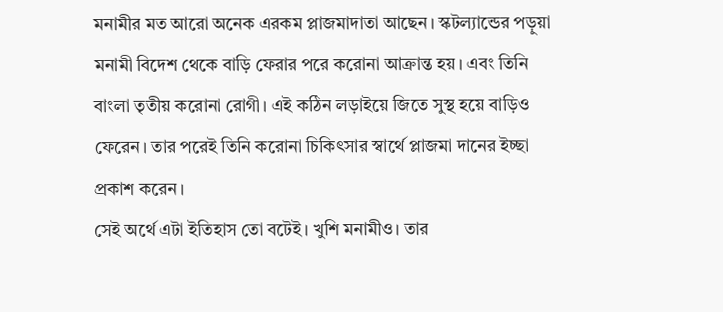মনামীর মত আরো অনেক এরকম প্লাজমাদাতা আছেন। স্কটল্যান্ডের পড়ুয়া মনামী বিদেশ থেকে বাড়ি ফেরার পরে করোনা আক্রান্ত হয়। এবং তিনি বাংলা তৃতীয় করোনা রোগী। এই কঠিন লড়াইয়ে জিতে সুস্থ হয়ে বাড়িও ফেরেন। তার পরেই তিনি করোনা চিকিৎসার স্বার্থে প্লাজমা দানের ইচ্ছা প্রকাশ করেন।
সেই অর্থে এটা ইতিহাস তো বটেই। খুশি মনামীও। তার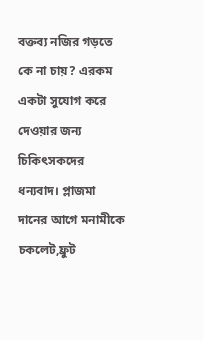বক্তব্য নজির গড়তে কে না চায়? এরকম একটা সুযোগ করে দেওয়ার জন্য চিকিৎসকদের ধন্যবাদ। প্লাজমা দানের আগে মনামীকে চকলেট,ফ্রুট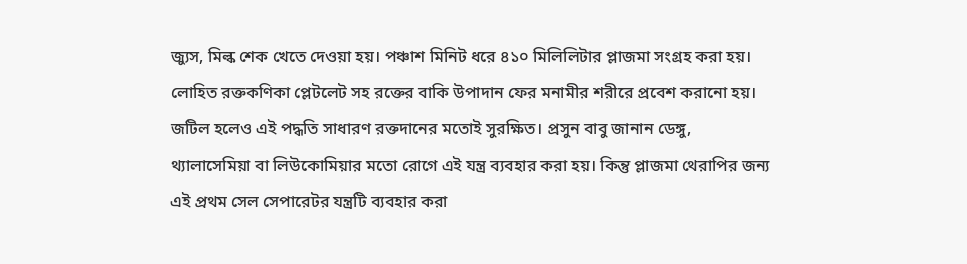জ্যুস, মিল্ক শেক খেতে দেওয়া হয়। পঞ্চাশ মিনিট ধরে ৪১০ মিলিলিটার প্লাজমা সংগ্রহ করা হয়। লোহিত রক্তকণিকা প্লেটলেট সহ রক্তের বাকি উপাদান ফের মনামীর শরীরে প্রবেশ করানো হয়। জটিল হলেও এই পদ্ধতি সাধারণ রক্তদানের মতোই সুরক্ষিত। প্রসুন বাবু জানান ডেঙ্গু, থ্যালাসেমিয়া বা লিউকোমিয়ার মতো রোগে এই যন্ত্র ব্যবহার করা হয়। কিন্তু প্লাজমা থেরাপির জন্য এই প্রথম সেল সেপারেটর যন্ত্রটি ব্যবহার করা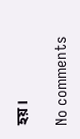হয়।

No comments